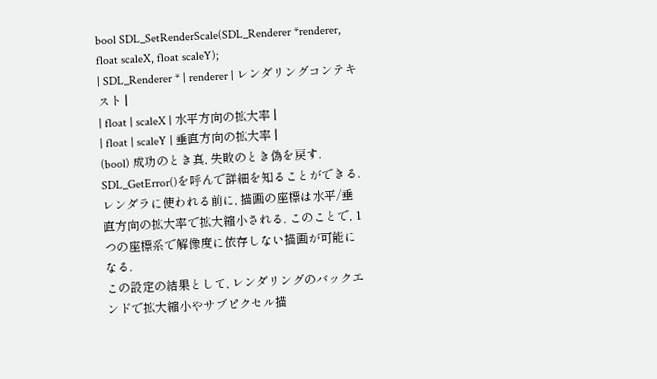bool SDL_SetRenderScale(SDL_Renderer *renderer, float scaleX, float scaleY);
| SDL_Renderer * | renderer | レンダリングコンテキスト |
| float | scaleX | 水平方向の拡大率 |
| float | scaleY | 垂直方向の拡大率 |
(bool) 成功のとき真, 失敗のとき偽を戻す. SDL_GetError()を呼んで詳細を知ることができる.
レンダラに使われる前に, 描画の座標は水平/垂直方向の拡大率で拡大縮小される. このことで, 1つの座標系で解像度に依存しない描画が可能になる.
この設定の結果として, レンダリングのバックエンドで拡大縮小やサブピクセル描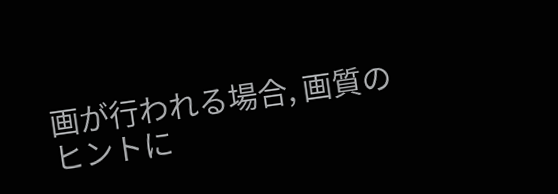画が行われる場合, 画質のヒントに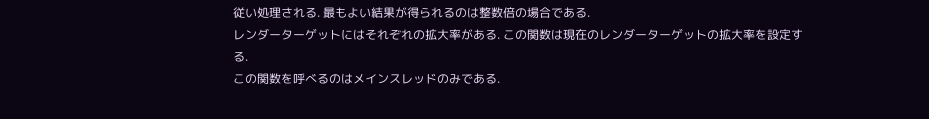従い処理される. 最もよい結果が得られるのは整数倍の場合である.
レンダーターゲットにはそれぞれの拡大率がある. この関数は現在のレンダーターゲットの拡大率を設定する.
この関数を呼べるのはメインスレッドのみである.